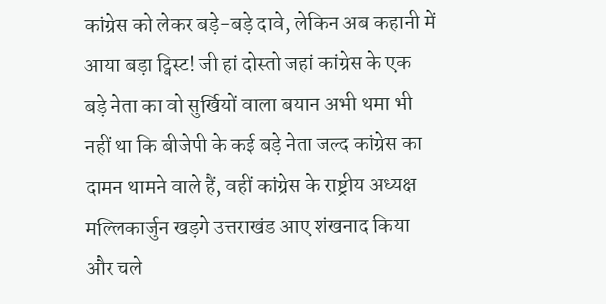कांग्रेस को लेकर बड़े-बड़े दावे, लेकिन अब कहानी में आया बड़ा ट्विस्ट! जी हां दोस्तो जहां कांग्रेस के एक बड़े नेता का वो सुर्खियों वाला बयान अभी थमा भी नहीं था कि बीजेपी के कई बड़े नेता जल्द कांग्रेस का दामन थामने वाले हैं, वहीं कांग्रेस के राष्ट्रीय अध्यक्ष मल्लिकार्जुन खड़गे उत्तराखंड आए शंखनाद किया और चले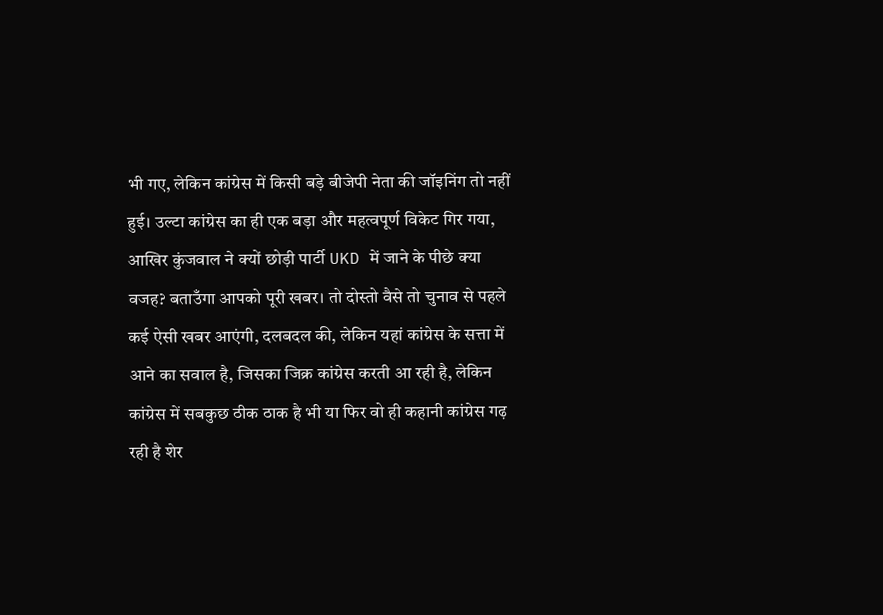भी गए, लेकिन कांग्रेस में किसी बड़े बीजेपी नेता की जॉइनिंग तो नहीं हुई। उल्टा कांग्रेस का ही एक बड़ा और महत्वपूर्ण विकेट गिर गया, आखिर कुंजवाल ने क्यों छोड़ी पार्टी UKD में जाने के पीछे क्या वजह? बताउँगा आपको पूरी खबर। तो दोस्तो वैसे तो चुनाव से पहले कई ऐसी खबर आएंगी, दलबदल की, लेकिन यहां कांग्रेस के सत्ता में आने का सवाल है, जिसका जिक्र कांग्रेस करती आ रही है, लेकिन कांग्रेस में सबकुछ ठीक ठाक है भी या फिर वो ही कहानी कांग्रेस गढ़ रही है शेर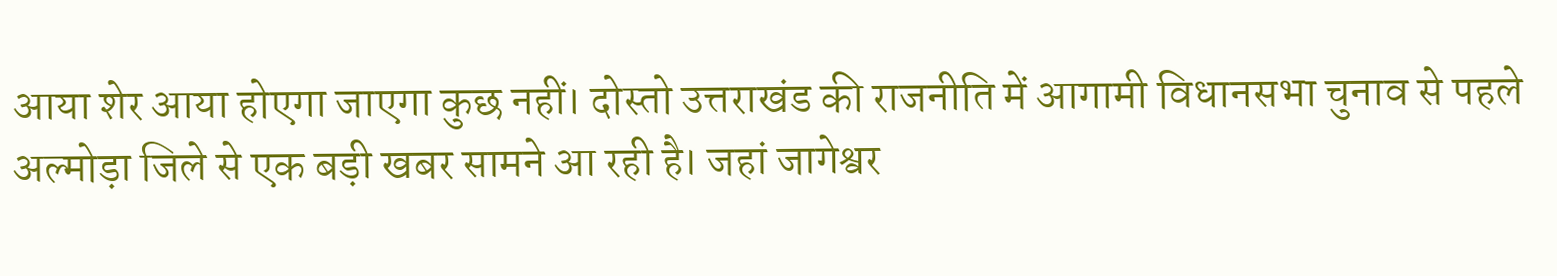आया शेर आया होएगा जाएगा कुछ नहीं। दोस्तो उत्तराखंड की राजनीति में आगामी विधानसभा चुनाव से पहले अल्मोड़ा जिले से एक बड़ी खबर सामने आ रही है। जहां जागेश्वर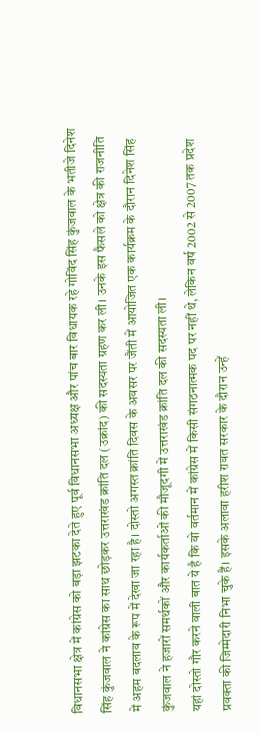विधानसभा क्षेत्र में कांग्रेस को बड़ा झटका देते हुए पूर्व विधानसभा अध्यक्ष और पांच बार विधायक रहे गोविंद सिंह कुंजवाल के भतीजे दिनेश सिंह कुंजवाल ने कांग्रेस का साथ छोड़कर उत्तराखंड क्रांति दल (उक्रांद) की सदस्यता ग्रहण कर ली। उनके इस फैसले को क्षेत्र की राजनीति में अहम बदलाव के रूप में देखा जा रहा है। दोस्तो अगस्त क्रांति दिवस के अवसर पर जैंती में आयोजित एक कार्यक्रम के दौरान दिनेश सिंह कुंजवाल ने हजारों समर्थकों और कार्यकर्ताओं की मौजूदगी में उत्तराखंड क्रांति दल की सदस्यता ली।
यहां दोस्तो गौर करने वाली बात ये है कि वो वर्तमान में कांग्रेस में किसी संगठनात्मक पद पर नहीं थे, लेकिन वर्ष 2002 से 2007 तक प्रदेश प्रवक्ता की जिम्मेदारी निभा चुके हैं। इसके अलावा हरीश रावत सरकार के दौरान उन्हें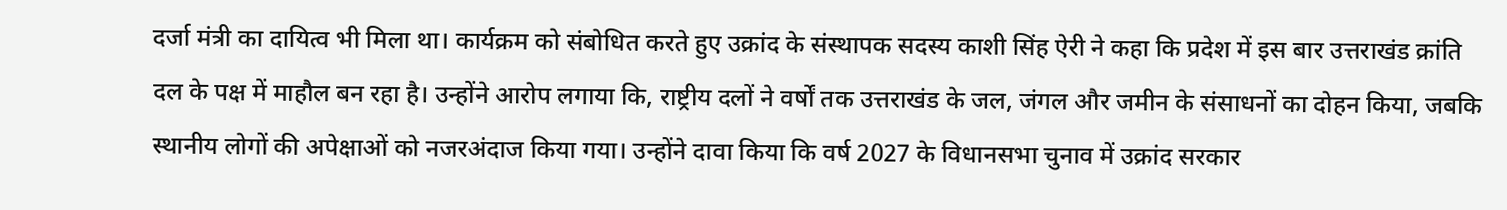दर्जा मंत्री का दायित्व भी मिला था। कार्यक्रम को संबोधित करते हुए उक्रांद के संस्थापक सदस्य काशी सिंह ऐरी ने कहा कि प्रदेश में इस बार उत्तराखंड क्रांति दल के पक्ष में माहौल बन रहा है। उन्होंने आरोप लगाया कि, राष्ट्रीय दलों ने वर्षों तक उत्तराखंड के जल, जंगल और जमीन के संसाधनों का दोहन किया, जबकि स्थानीय लोगों की अपेक्षाओं को नजरअंदाज किया गया। उन्होंने दावा किया कि वर्ष 2027 के विधानसभा चुनाव में उक्रांद सरकार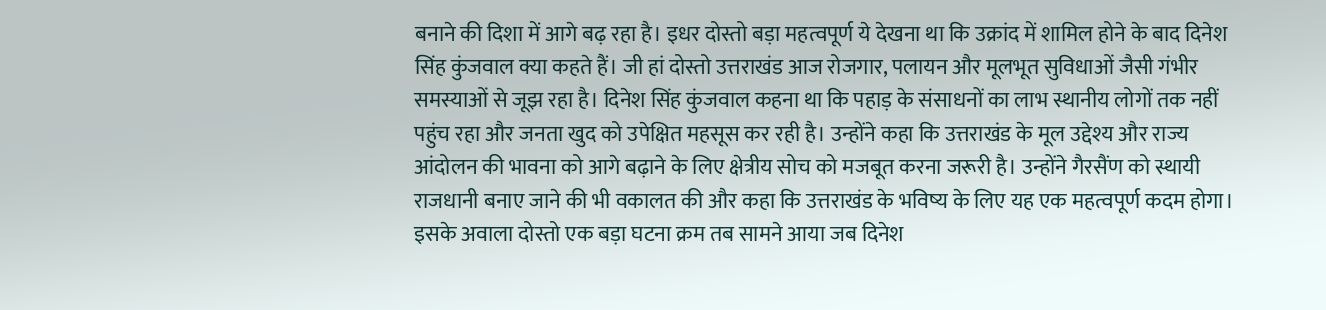बनाने की दिशा में आगे बढ़ रहा है। इधर दोस्तो बड़ा महत्वपूर्ण ये देखना था कि उक्रांद में शामिल होने के बाद दिनेश सिंह कुंजवाल क्या कहते हैं। जी हां दोस्तो उत्तराखंड आज रोजगार, पलायन और मूलभूत सुविधाओं जैसी गंभीर समस्याओं से जूझ रहा है। दिनेश सिंह कुंजवाल कहना था कि पहाड़ के संसाधनों का लाभ स्थानीय लोगों तक नहीं पहुंच रहा और जनता खुद को उपेक्षित महसूस कर रही है। उन्होंने कहा कि उत्तराखंड के मूल उद्देश्य और राज्य आंदोलन की भावना को आगे बढ़ाने के लिए क्षेत्रीय सोच को मजबूत करना जरूरी है। उन्होंने गैरसैंण को स्थायी राजधानी बनाए जाने की भी वकालत की और कहा कि उत्तराखंड के भविष्य के लिए यह एक महत्वपूर्ण कदम होगा। इसके अवाला दोस्तो एक बड़ा घटना क्रम तब सामने आया जब दिनेश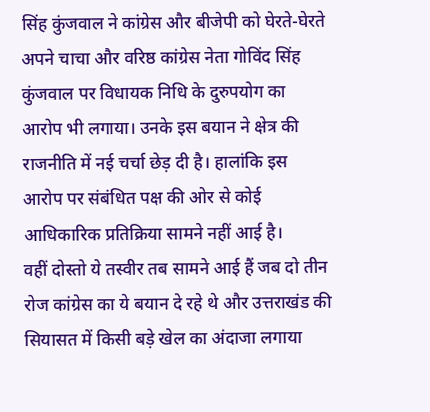सिंह कुंजवाल ने कांग्रेस और बीजेपी को घेरते-घेरते अपने चाचा और वरिष्ठ कांग्रेस नेता गोविंद सिंह कुंजवाल पर विधायक निधि के दुरुपयोग का आरोप भी लगाया। उनके इस बयान ने क्षेत्र की राजनीति में नई चर्चा छेड़ दी है। हालांकि इस आरोप पर संबंधित पक्ष की ओर से कोई आधिकारिक प्रतिक्रिया सामने नहीं आई है।
वहीं दोस्तो ये तस्वीर तब सामने आई हैं जब दो तीन रोज कांग्रेस का ये बयान दे रहे थे और उत्तराखंड की सियासत में किसी बड़े खेल का अंदाजा लगाया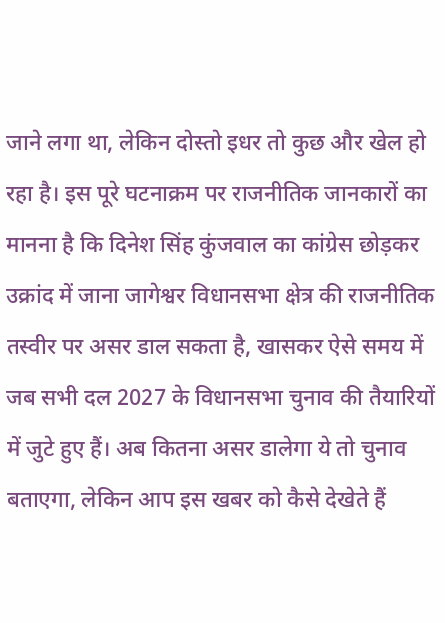जाने लगा था, लेकिन दोस्तो इधर तो कुछ और खेल हो रहा है। इस पूरे घटनाक्रम पर राजनीतिक जानकारों का मानना है कि दिनेश सिंह कुंजवाल का कांग्रेस छोड़कर उक्रांद में जाना जागेश्वर विधानसभा क्षेत्र की राजनीतिक तस्वीर पर असर डाल सकता है, खासकर ऐसे समय में जब सभी दल 2027 के विधानसभा चुनाव की तैयारियों में जुटे हुए हैं। अब कितना असर डालेगा ये तो चुनाव बताएगा, लेकिन आप इस खबर को कैसे देखेते हैं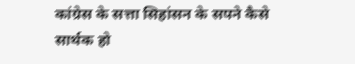कांग्रेस के सत्ता सिहांसन के सपने कैसे सार्थक हो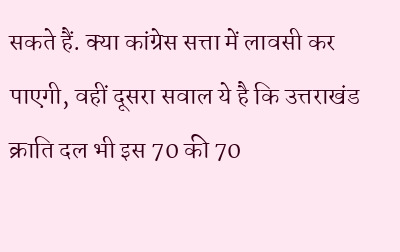सकते हैं. क्या कांग्रेस सत्ता में लावसी कर पाएगी, वहीं दूसरा सवाल ये है कि उत्तराखंड क्राति दल भी इस 70 की 70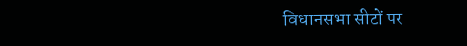विधानसभा सीटों पर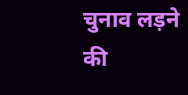चुनाव लड़ने की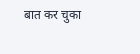बात कर चुका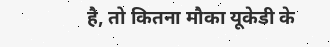है, तो कितना मौका यूकेडी के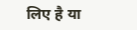लिए है या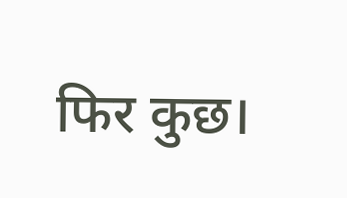फिर कुछ।